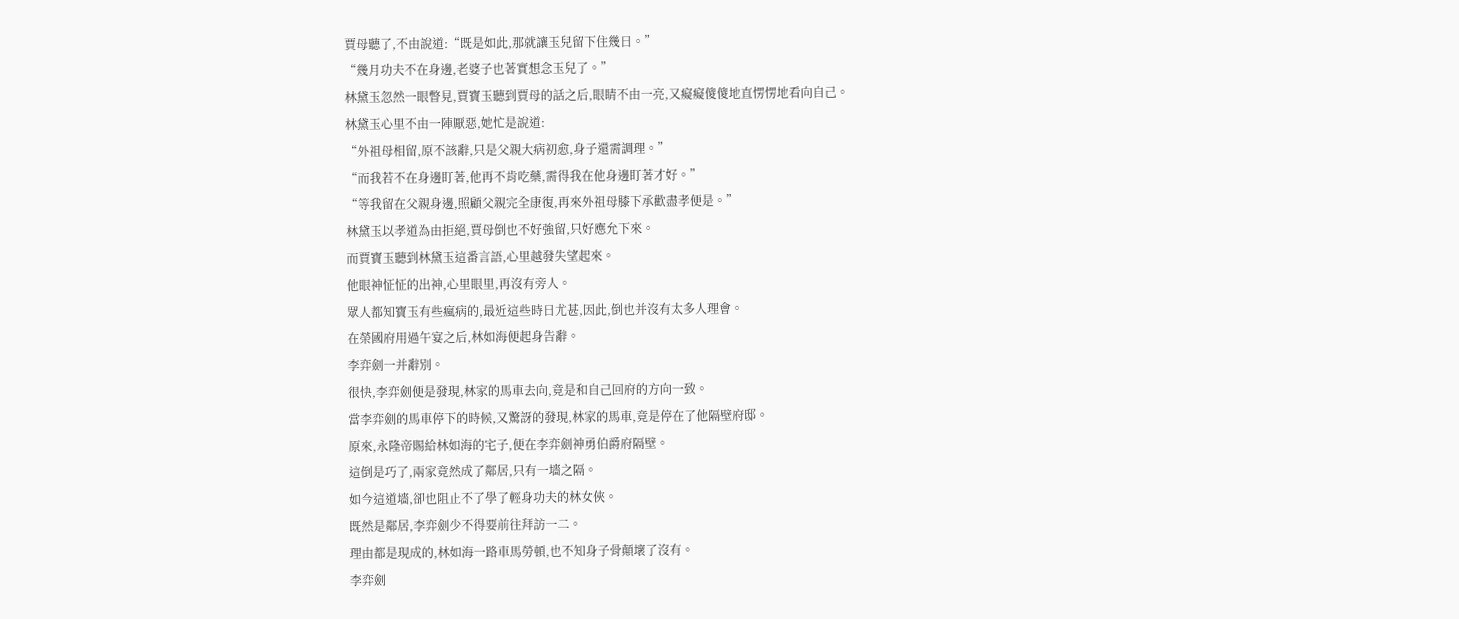賈母聽了,不由說道:“既是如此,那就讓玉兒留下住幾日。”
“幾月功夫不在身邊,老婆子也著實想念玉兒了。”
林黛玉忽然一眼瞥見,賈寶玉聽到賈母的話之后,眼睛不由一亮,又癡癡傻傻地直愣愣地看向自己。
林黛玉心里不由一陣厭惡,她忙是說道:
“外祖母相留,原不該辭,只是父親大病初愈,身子還需調理。”
“而我若不在身邊盯著,他再不肯吃藥,需得我在他身邊盯著才好。”
“等我留在父親身邊,照顧父親完全康復,再來外祖母膝下承歡盡孝便是。”
林黛玉以孝道為由拒絕,賈母倒也不好強留,只好應允下來。
而賈寶玉聽到林黛玉這番言語,心里越發失望起來。
他眼神怔怔的出神,心里眼里,再沒有旁人。
眾人都知寶玉有些瘋病的,最近這些時日尤甚,因此,倒也并沒有太多人理會。
在榮國府用過午宴之后,林如海便起身告辭。
李弈劍一并辭別。
很快,李弈劍便是發現,林家的馬車去向,竟是和自己回府的方向一致。
當李弈劍的馬車停下的時候,又驚訝的發現,林家的馬車,竟是停在了他隔壁府邸。
原來,永隆帝賜給林如海的宅子,便在李弈劍神勇伯爵府隔壁。
這倒是巧了,兩家竟然成了鄰居,只有一墻之隔。
如今這道墻,卻也阻止不了學了輕身功夫的林女俠。
既然是鄰居,李弈劍少不得要前往拜訪一二。
理由都是現成的,林如海一路車馬勞頓,也不知身子骨顛壞了沒有。
李弈劍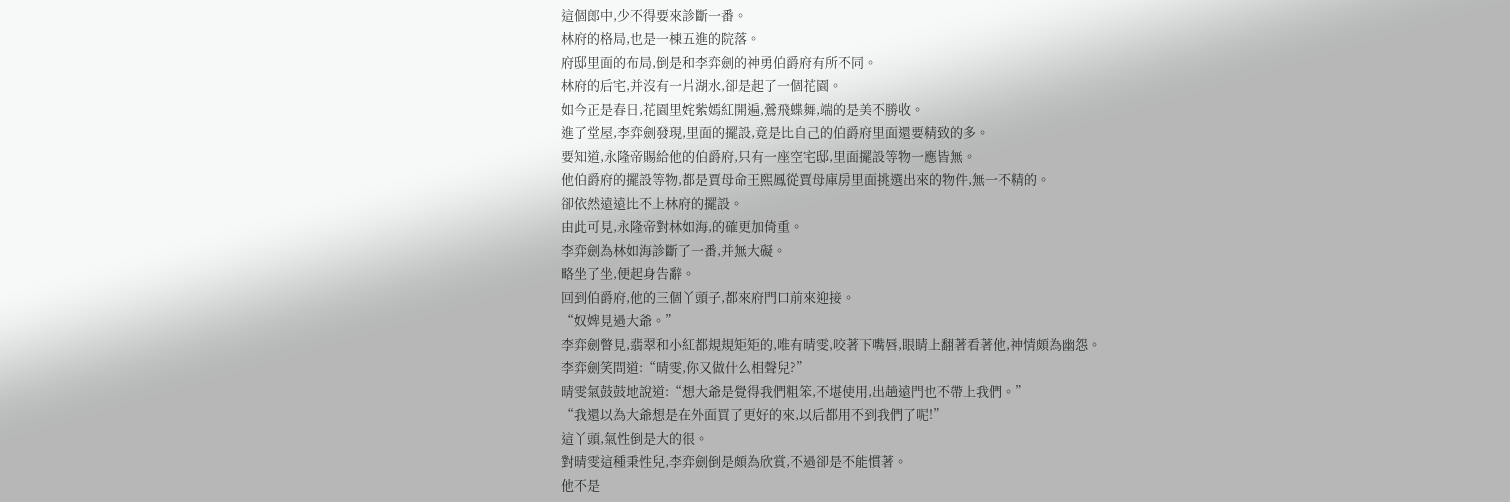這個郎中,少不得要來診斷一番。
林府的格局,也是一棟五進的院落。
府邸里面的布局,倒是和李弈劍的神勇伯爵府有所不同。
林府的后宅,并沒有一片湖水,卻是起了一個花園。
如今正是春日,花園里姹紫嫣紅開遍,鶯飛蝶舞,端的是美不勝收。
進了堂屋,李弈劍發現,里面的擺設,竟是比自己的伯爵府里面還要精致的多。
要知道,永隆帝賜給他的伯爵府,只有一座空宅邸,里面擺設等物一應皆無。
他伯爵府的擺設等物,都是賈母命王熙鳳從賈母庫房里面挑選出來的物件,無一不精的。
卻依然遠遠比不上林府的擺設。
由此可見,永隆帝對林如海,的確更加倚重。
李弈劍為林如海診斷了一番,并無大礙。
略坐了坐,便起身告辭。
回到伯爵府,他的三個丫頭子,都來府門口前來迎接。
“奴婢見過大爺。”
李弈劍瞥見,翡翠和小紅都規規矩矩的,唯有晴雯,咬著下嘴唇,眼睛上翻著看著他,神情頗為幽怨。
李弈劍笑問道:“晴雯,你又做什么相聲兒?”
晴雯氣鼓鼓地說道:“想大爺是覺得我們粗笨,不堪使用,出趟遠門也不帶上我們。”
“我還以為大爺想是在外面買了更好的來,以后都用不到我們了呢!”
這丫頭,氣性倒是大的很。
對晴雯這種秉性兒,李弈劍倒是頗為欣賞,不過卻是不能慣著。
他不是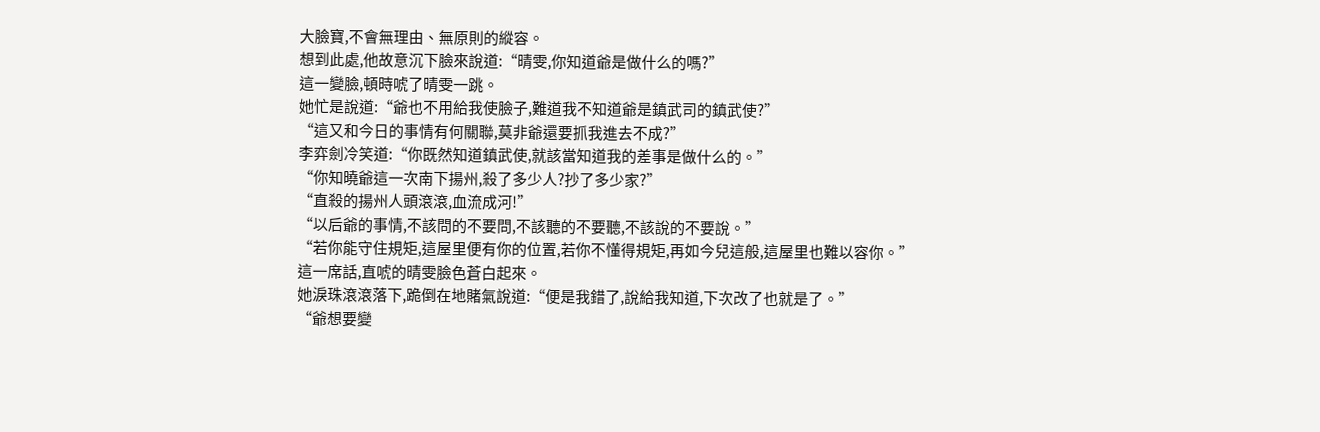大臉寶,不會無理由、無原則的縱容。
想到此處,他故意沉下臉來說道:“晴雯,你知道爺是做什么的嗎?”
這一變臉,頓時唬了晴雯一跳。
她忙是說道:“爺也不用給我使臉子,難道我不知道爺是鎮武司的鎮武使?”
“這又和今日的事情有何關聯,莫非爺還要抓我進去不成?”
李弈劍冷笑道:“你既然知道鎮武使,就該當知道我的差事是做什么的。”
“你知曉爺這一次南下揚州,殺了多少人?抄了多少家?”
“直殺的揚州人頭滾滾,血流成河!”
“以后爺的事情,不該問的不要問,不該聽的不要聽,不該說的不要說。”
“若你能守住規矩,這屋里便有你的位置,若你不懂得規矩,再如今兒這般,這屋里也難以容你。”
這一席話,直唬的晴雯臉色蒼白起來。
她淚珠滾滾落下,跪倒在地賭氣說道:“便是我錯了,說給我知道,下次改了也就是了。”
“爺想要變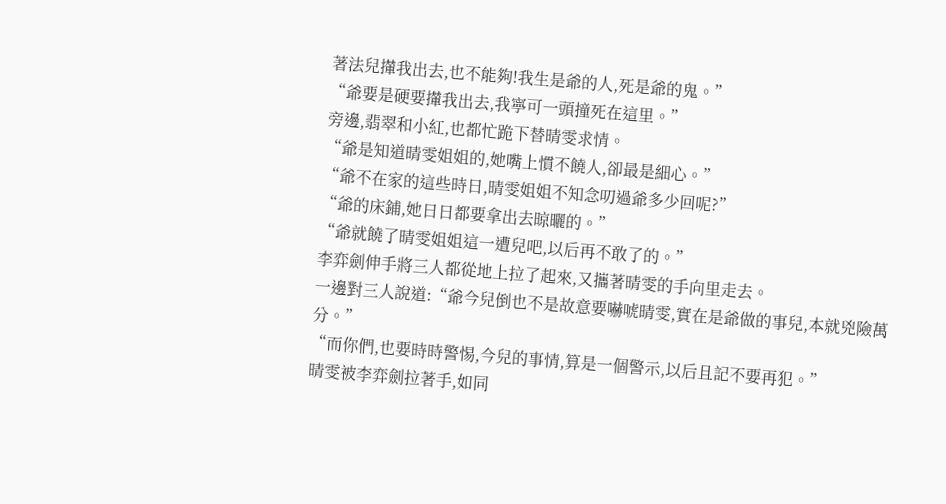著法兒攆我出去,也不能夠!我生是爺的人,死是爺的鬼。”
“爺要是硬要攆我出去,我寧可一頭撞死在這里。”
旁邊,翡翠和小紅,也都忙跪下替晴雯求情。
“爺是知道晴雯姐姐的,她嘴上慣不饒人,卻最是細心。”
“爺不在家的這些時日,晴雯姐姐不知念叨過爺多少回呢?”
“爺的床鋪,她日日都要拿出去晾曬的。”
“爺就饒了晴雯姐姐這一遭兒吧,以后再不敢了的。”
李弈劍伸手將三人都從地上拉了起來,又攜著晴雯的手向里走去。
一邊對三人說道:“爺今兒倒也不是故意要嚇唬晴雯,實在是爺做的事兒,本就兇險萬分。”
“而你們,也要時時警惕,今兒的事情,算是一個警示,以后且記不要再犯。”
晴雯被李弈劍拉著手,如同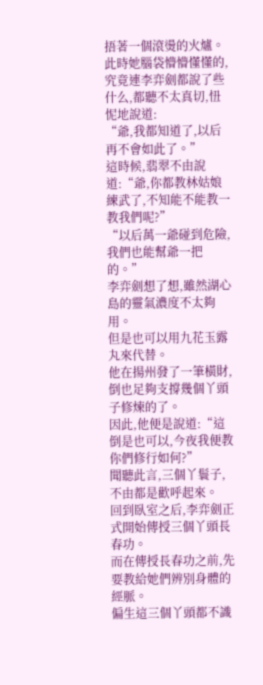捂著一個滾燙的火爐。
此時她腦袋懵懵懂懂的,究竟連李弈劍都說了些什么,都聽不太真切,忸怩地說道:
“爺,我都知道了,以后再不會如此了。”
這時候,翡翠不由說道:“爺,你都教林姑娘練武了,不知能不能教一教我們呢?”
“以后萬一爺碰到危險,我們也能幫爺一把的。”
李弈劍想了想,雖然湖心島的靈氣濃度不太夠用。
但是也可以用九花玉露丸來代替。
他在揚州發了一筆橫財,倒也足夠支撐幾個丫頭子修煉的了。
因此,他便是說道:“這倒是也可以,今夜我便教你們修行如何?”
聞聽此言,三個丫鬟子,不由都是歡呼起來。
回到臥室之后,李弈劍正式開始傳授三個丫頭長春功。
而在傳授長春功之前,先要教給她們辨別身體的經脈。
偏生這三個丫頭都不識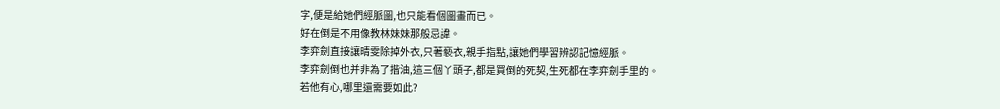字,便是給她們經脈圖,也只能看個圖畫而已。
好在倒是不用像教林妹妹那般忌諱。
李弈劍直接讓晴雯除掉外衣,只著褻衣,親手指點,讓她們學習辨認記憶經脈。
李弈劍倒也并非為了揩油,這三個丫頭子,都是買倒的死契,生死都在李弈劍手里的。
若他有心,哪里還需要如此?